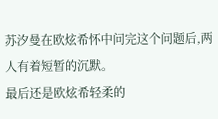苏汐曼在欧炫希怀中问完这个问题后,两人有着短暂的沉默。
最后还是欧炫希轻柔的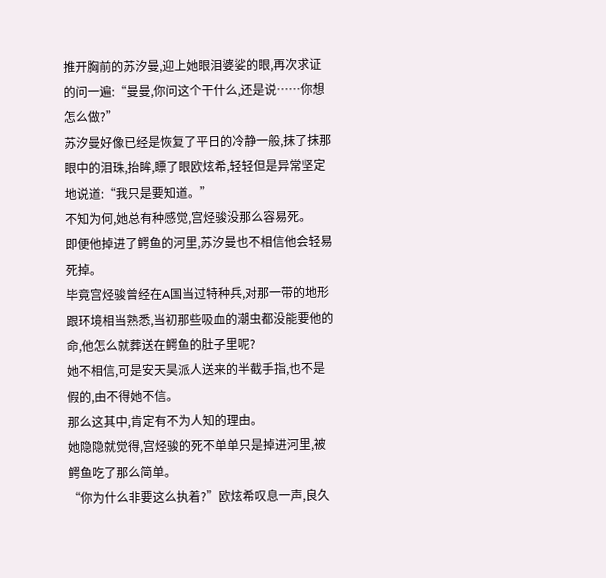推开胸前的苏汐曼,迎上她眼泪婆娑的眼,再次求证的问一遍:“曼曼,你问这个干什么,还是说……你想怎么做?”
苏汐曼好像已经是恢复了平日的冷静一般,抹了抹那眼中的泪珠,抬眸,瞟了眼欧炫希,轻轻但是异常坚定地说道:“我只是要知道。”
不知为何,她总有种感觉,宫烃骏没那么容易死。
即便他掉进了鳄鱼的河里,苏汐曼也不相信他会轻易死掉。
毕竟宫烃骏曾经在A国当过特种兵,对那一带的地形跟环境相当熟悉,当初那些吸血的潮虫都没能要他的命,他怎么就葬送在鳄鱼的肚子里呢?
她不相信,可是安天昊派人送来的半截手指,也不是假的,由不得她不信。
那么这其中,肯定有不为人知的理由。
她隐隐就觉得,宫烃骏的死不单单只是掉进河里,被鳄鱼吃了那么简单。
“你为什么非要这么执着?”欧炫希叹息一声,良久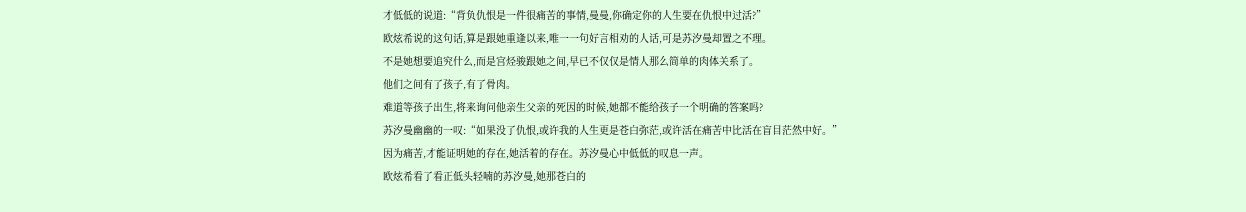才低低的说道:“背负仇恨是一件很痛苦的事情,曼曼,你确定你的人生要在仇恨中过活?”
欧炫希说的这句话,算是跟她重逢以来,唯一一句好言相劝的人话,可是苏汐曼却置之不理。
不是她想要追究什么,而是宫烃骏跟她之间,早已不仅仅是情人那么简单的肉体关系了。
他们之间有了孩子,有了骨肉。
难道等孩子出生,将来询问他亲生父亲的死因的时候,她都不能给孩子一个明确的答案吗?
苏汐曼幽幽的一叹:“如果没了仇恨,或许我的人生更是苍白弥茫,或许活在痛苦中比活在盲目茫然中好。”
因为痛苦,才能证明她的存在,她活着的存在。苏汐曼心中低低的叹息一声。
欧炫希看了看正低头轻喃的苏汐曼,她那苍白的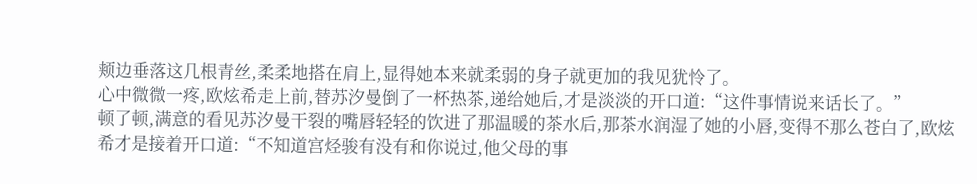颊边垂落这几根青丝,柔柔地搭在肩上,显得她本来就柔弱的身子就更加的我见犹怜了。
心中微微一疼,欧炫希走上前,替苏汐曼倒了一杯热茶,递给她后,才是淡淡的开口道:“这件事情说来话长了。”
顿了顿,满意的看见苏汐曼干裂的嘴唇轻轻的饮进了那温暖的茶水后,那茶水润湿了她的小唇,变得不那么苍白了,欧炫希才是接着开口道:“不知道宫烃骏有没有和你说过,他父母的事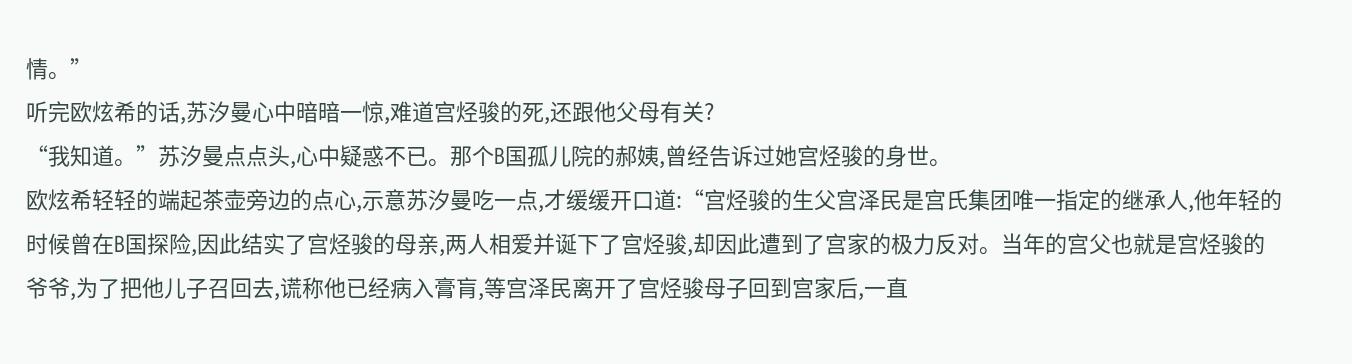情。”
听完欧炫希的话,苏汐曼心中暗暗一惊,难道宫烃骏的死,还跟他父母有关?
“我知道。”苏汐曼点点头,心中疑惑不已。那个B国孤儿院的郝姨,曾经告诉过她宫烃骏的身世。
欧炫希轻轻的端起茶壶旁边的点心,示意苏汐曼吃一点,才缓缓开口道:“宫烃骏的生父宫泽民是宫氏集团唯一指定的继承人,他年轻的时候曾在B国探险,因此结实了宫烃骏的母亲,两人相爱并诞下了宫烃骏,却因此遭到了宫家的极力反对。当年的宫父也就是宫烃骏的爷爷,为了把他儿子召回去,谎称他已经病入膏肓,等宫泽民离开了宫烃骏母子回到宫家后,一直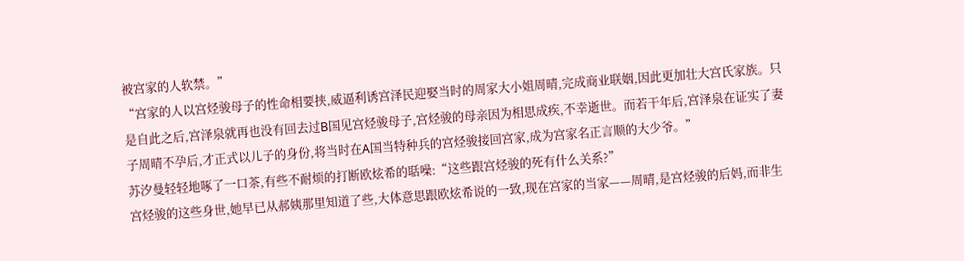被宫家的人软禁。”
“宫家的人以宫烃骏母子的性命相要挟,威逼利诱宫泽民迎娶当时的周家大小姐周晴,完成商业联姻,因此更加壮大宫氏家族。只是自此之后,宫泽泉就再也没有回去过B国见宫烃骏母子,宫烃骏的母亲因为相思成疾,不幸逝世。而若干年后,宫泽泉在证实了妻子周晴不孕后,才正式以儿子的身份,将当时在A国当特种兵的宫烃骏接回宫家,成为宫家名正言顺的大少爷。”
苏汐曼轻轻地啄了一口茶,有些不耐烦的打断欧炫希的聒噪:“这些跟宫烃骏的死有什么关系?”
宫烃骏的这些身世,她早已从郝姨那里知道了些,大体意思跟欧炫希说的一致,现在宫家的当家——周晴,是宫烃骏的后妈,而非生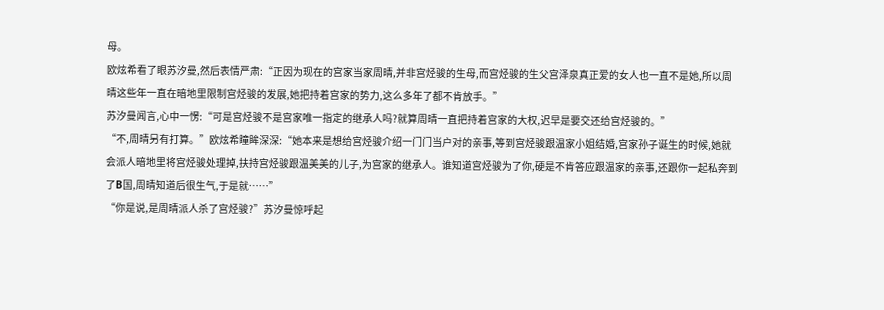母。
欧炫希看了眼苏汐曼,然后表情严肃:“正因为现在的宫家当家周晴,并非宫烃骏的生母,而宫烃骏的生父宫泽泉真正爱的女人也一直不是她,所以周晴这些年一直在暗地里限制宫烃骏的发展,她把持着宫家的势力,这么多年了都不肯放手。”
苏汐曼闻言,心中一愣:“可是宫烃骏不是宫家唯一指定的继承人吗?就算周晴一直把持着宫家的大权,迟早是要交还给宫烃骏的。”
“不,周晴另有打算。”欧炫希瞳眸深深:“她本来是想给宫烃骏介绍一门门当户对的亲事,等到宫烃骏跟温家小姐结婚,宫家孙子诞生的时候,她就会派人暗地里将宫烃骏处理掉,扶持宫烃骏跟温美美的儿子,为宫家的继承人。谁知道宫烃骏为了你,硬是不肯答应跟温家的亲事,还跟你一起私奔到了B国,周晴知道后很生气,于是就……”
“你是说,是周晴派人杀了宫烃骏?”苏汐曼惊呼起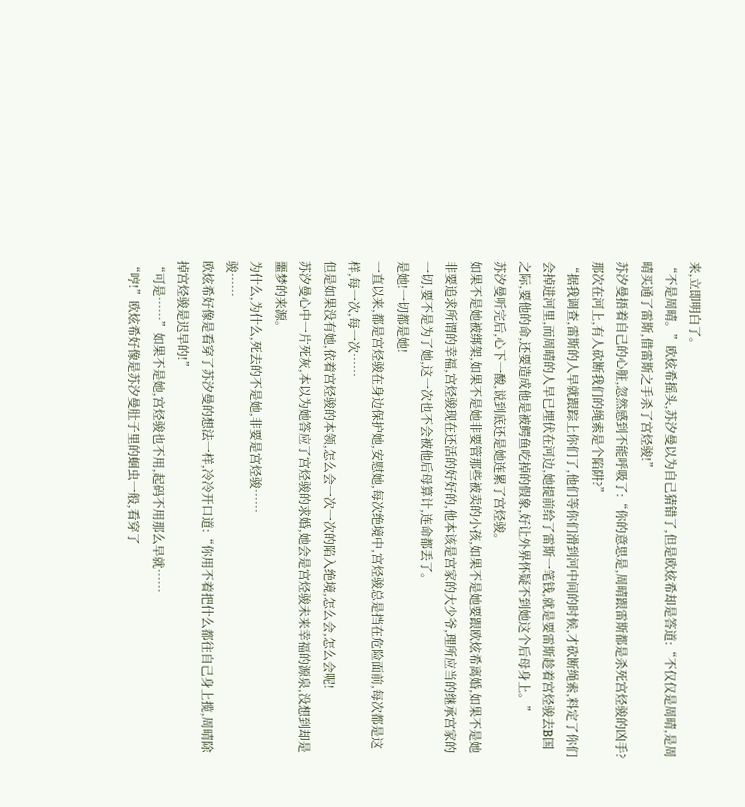来,立即明白了。
“不是周晴。”欧炫希摇头,苏汐曼以为自己猜错了,但是欧炫希却是答道:“不仅仅是周晴,是周晴买通了雷斯,借雷斯之手杀了宫烃骏!”
苏汐曼捂着自己的心脏,忽然感到不能呼吸了:“你的意思是,周晴跟雷斯都是杀死宫烃骏的凶手?那次在河上,有人砍断我们的绳索是个陷阱?”
“据我调查,雷斯的人早就跟踪上你们了,他们等你们滑到河中间的时候,才砍断绳索,料定了你们会掉进河里,而周晴的人早已埋伏在河边,她提前给了雷斯一笔钱,就是要雷斯趁着宫烃骏去B国之际,要他的命,还要造成他是被鳄鱼吃掉的假象,好让外界怀疑不到她这个后母身上。”
苏汐曼听完后,心下一酸,说到底还是她连累了宫烃骏。
如果不是她被绑架,如果不是她非要管那些被卖的小孩,如果不是她要跟欧炫希离婚,如果不是她非要追求所谓的幸福,宫烃骏现在还活的好好的,他本该是宫家的大少爷,理所应当的继承宫家的一切,要不是为了她,这一次也不会被他后母算计,连命都丢了。
是她!一切都是她!
一直以来,都是宫烃骏在身边保护她,安慰她,每次绝境中,宫烃骏总是挡在危险面前,每次都是这样,每一次,每一次……
但是如果没有她,依着宫烃骏的本领,怎么会一次一次的陷入绝境,怎么会,怎么会呢!
苏汐曼心中一片死灰,本以为她答应了宫烃骏的求婚,她会是宫烃骏未来幸福的源泉,没想到却是噩梦的来源。
为什么,为什么,死去的不是她,非要是宫烃骏……
骏……
欧炫希好像是看穿了苏汐曼的想法一样,冷冷开口道:“你用不着把什么都往自己身上揽,周晴除掉宫烃骏是迟早的!”
“可是……”如果不是她,宫烃骏也不用,起码不用那么早就……
“哼!”欧炫希好像是苏汐曼肚子里的蛔虫一般,看穿了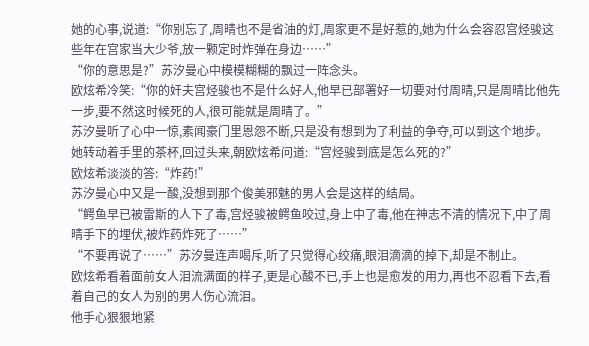她的心事,说道:“你别忘了,周晴也不是省油的灯,周家更不是好惹的,她为什么会容忍宫烃骏这些年在宫家当大少爷,放一颗定时炸弹在身边……”
“你的意思是?”苏汐曼心中模模糊糊的飘过一阵念头。
欧炫希冷笑:“你的奸夫宫烃骏也不是什么好人,他早已部署好一切要对付周晴,只是周晴比他先一步,要不然这时候死的人,很可能就是周晴了。”
苏汐曼听了心中一惊,素闻豪门里恩怨不断,只是没有想到为了利益的争夺,可以到这个地步。
她转动着手里的茶杯,回过头来,朝欧炫希问道:“宫烃骏到底是怎么死的?”
欧炫希淡淡的答:“炸药!”
苏汐曼心中又是一酸,没想到那个俊美邪魅的男人会是这样的结局。
“鳄鱼早已被雷斯的人下了毒,宫烃骏被鳄鱼咬过,身上中了毒,他在神志不清的情况下,中了周晴手下的埋伏,被炸药炸死了……”
“不要再说了……”苏汐曼连声喝斥,听了只觉得心绞痛,眼泪滴滴的掉下,却是不制止。
欧炫希看着面前女人泪流满面的样子,更是心酸不已,手上也是愈发的用力,再也不忍看下去,看着自己的女人为别的男人伤心流泪。
他手心狠狠地紧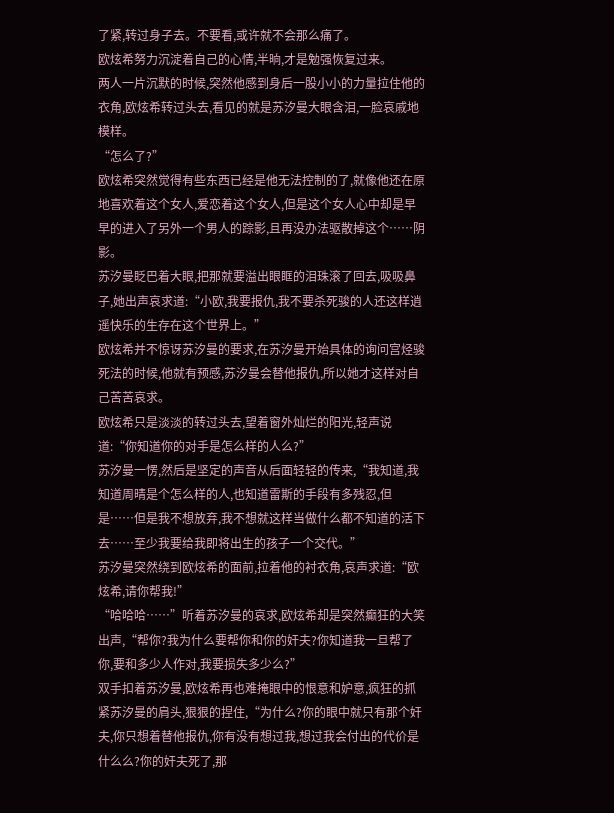了紧,转过身子去。不要看,或许就不会那么痛了。
欧炫希努力沉淀着自己的心情,半晌,才是勉强恢复过来。
两人一片沉默的时候,突然他感到身后一股小小的力量拉住他的衣角,欧炫希转过头去,看见的就是苏汐曼大眼含泪,一脸哀戚地模样。
“怎么了?”
欧炫希突然觉得有些东西已经是他无法控制的了,就像他还在原地喜欢着这个女人,爱恋着这个女人,但是这个女人心中却是早早的进入了另外一个男人的踪影,且再没办法驱散掉这个……阴影。
苏汐曼眨巴着大眼,把那就要溢出眼眶的泪珠滚了回去,吸吸鼻子,她出声哀求道:“小欧,我要报仇,我不要杀死骏的人还这样逍遥快乐的生存在这个世界上。”
欧炫希并不惊讶苏汐曼的要求,在苏汐曼开始具体的询问宫烃骏死法的时候,他就有预感,苏汐曼会替他报仇,所以她才这样对自己苦苦哀求。
欧炫希只是淡淡的转过头去,望着窗外灿烂的阳光,轻声说道:“你知道你的对手是怎么样的人么?”
苏汐曼一愣,然后是坚定的声音从后面轻轻的传来,“我知道,我知道周晴是个怎么样的人,也知道雷斯的手段有多残忍,但是……但是我不想放弃,我不想就这样当做什么都不知道的活下去……至少我要给我即将出生的孩子一个交代。”
苏汐曼突然绕到欧炫希的面前,拉着他的衬衣角,哀声求道:“欧炫希,请你帮我!”
“哈哈哈……”听着苏汐曼的哀求,欧炫希却是突然癫狂的大笑出声,“帮你?我为什么要帮你和你的奸夫?你知道我一旦帮了你,要和多少人作对,我要损失多少么?”
双手扣着苏汐曼,欧炫希再也难掩眼中的恨意和妒意,疯狂的抓紧苏汐曼的肩头,狠狠的捏住,“为什么?你的眼中就只有那个奸夫,你只想着替他报仇,你有没有想过我,想过我会付出的代价是什么么?你的奸夫死了,那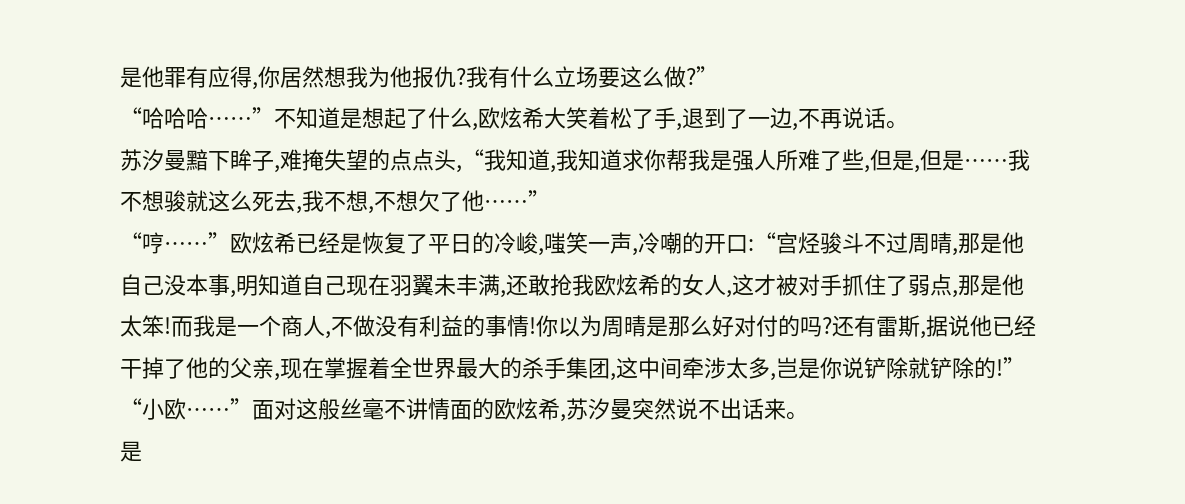是他罪有应得,你居然想我为他报仇?我有什么立场要这么做?”
“哈哈哈……”不知道是想起了什么,欧炫希大笑着松了手,退到了一边,不再说话。
苏汐曼黯下眸子,难掩失望的点点头,“我知道,我知道求你帮我是强人所难了些,但是,但是……我不想骏就这么死去,我不想,不想欠了他……”
“哼……”欧炫希已经是恢复了平日的冷峻,嗤笑一声,冷嘲的开口:“宫烃骏斗不过周晴,那是他自己没本事,明知道自己现在羽翼未丰满,还敢抢我欧炫希的女人,这才被对手抓住了弱点,那是他太笨!而我是一个商人,不做没有利益的事情!你以为周晴是那么好对付的吗?还有雷斯,据说他已经干掉了他的父亲,现在掌握着全世界最大的杀手集团,这中间牵涉太多,岂是你说铲除就铲除的!”
“小欧……”面对这般丝毫不讲情面的欧炫希,苏汐曼突然说不出话来。
是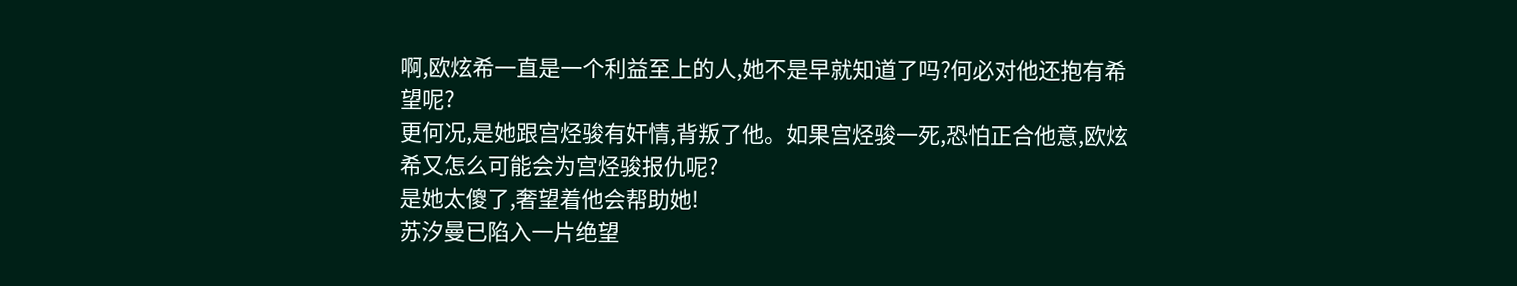啊,欧炫希一直是一个利益至上的人,她不是早就知道了吗?何必对他还抱有希望呢?
更何况,是她跟宫烃骏有奸情,背叛了他。如果宫烃骏一死,恐怕正合他意,欧炫希又怎么可能会为宫烃骏报仇呢?
是她太傻了,奢望着他会帮助她!
苏汐曼已陷入一片绝望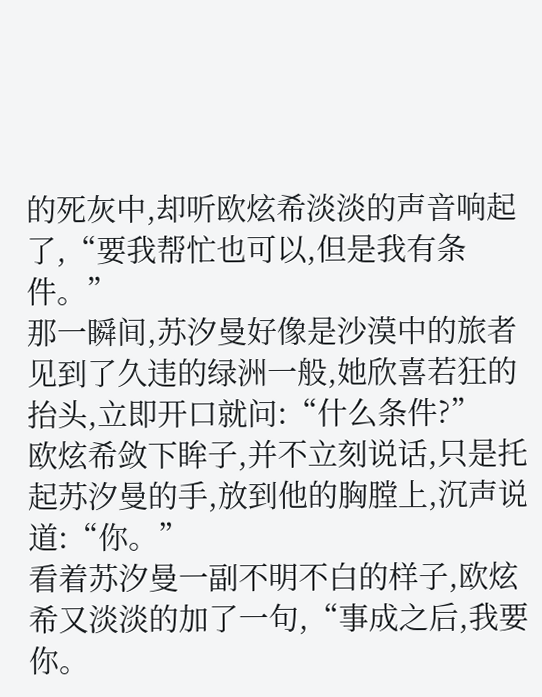的死灰中,却听欧炫希淡淡的声音响起了,“要我帮忙也可以,但是我有条件。”
那一瞬间,苏汐曼好像是沙漠中的旅者见到了久违的绿洲一般,她欣喜若狂的抬头,立即开口就问:“什么条件?”
欧炫希敛下眸子,并不立刻说话,只是托起苏汐曼的手,放到他的胸膛上,沉声说道:“你。”
看着苏汐曼一副不明不白的样子,欧炫希又淡淡的加了一句,“事成之后,我要你。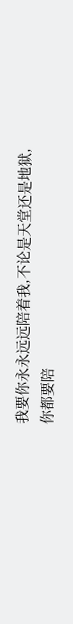我要你永永远远陪着我,不论是天堂还是地狱,你都要陪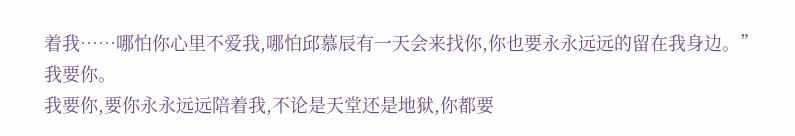着我……哪怕你心里不爱我,哪怕邱慕辰有一天会来找你,你也要永永远远的留在我身边。”
我要你。
我要你,要你永永远远陪着我,不论是天堂还是地狱,你都要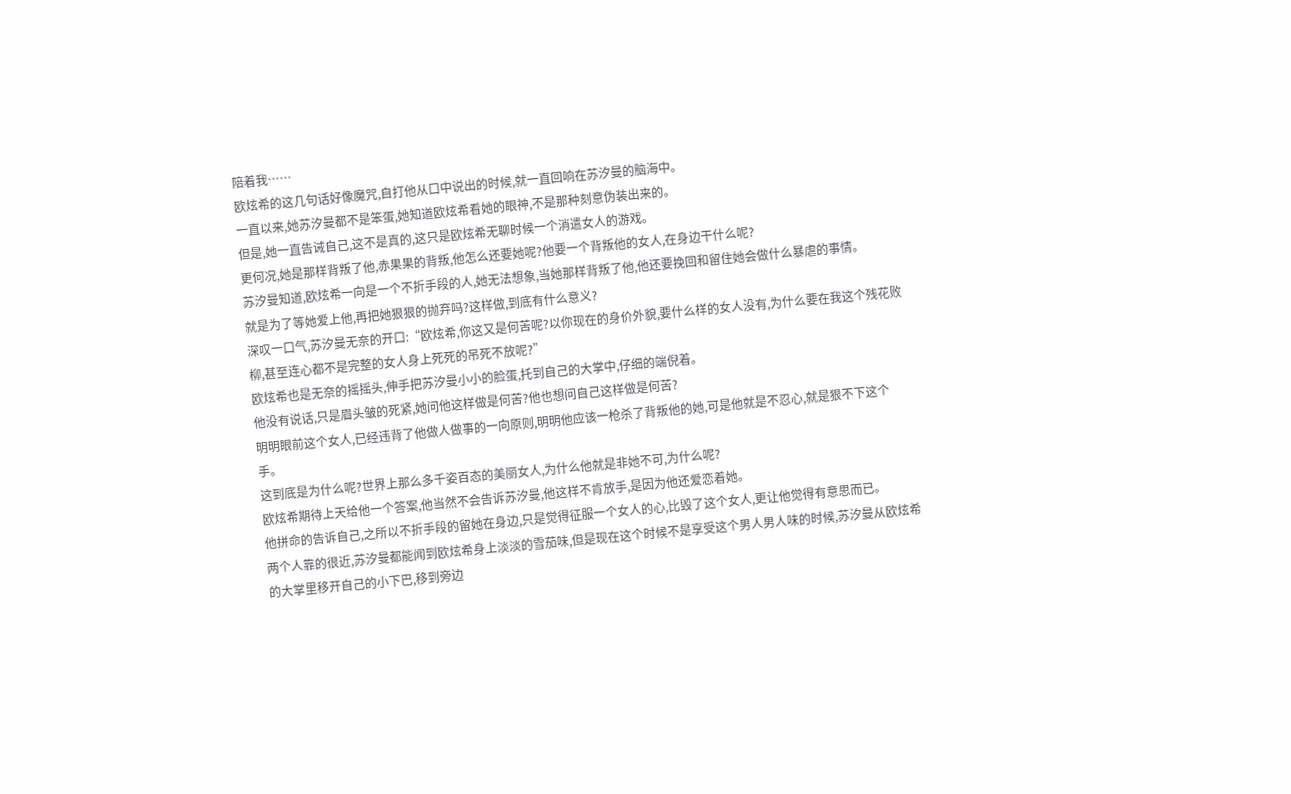陪着我……
欧炫希的这几句话好像魔咒,自打他从口中说出的时候,就一直回响在苏汐曼的脑海中。
一直以来,她苏汐曼都不是笨蛋,她知道欧炫希看她的眼神,不是那种刻意伪装出来的。
但是,她一直告诫自己,这不是真的,这只是欧炫希无聊时候一个消遣女人的游戏。
更何况,她是那样背叛了他,赤果果的背叛,他怎么还要她呢?他要一个背叛他的女人,在身边干什么呢?
苏汐曼知道,欧炫希一向是一个不折手段的人,她无法想象,当她那样背叛了他,他还要挽回和留住她会做什么暴虐的事情。
就是为了等她爱上他,再把她狠狠的抛弃吗?这样做,到底有什么意义?
深叹一口气,苏汐曼无奈的开口:“欧炫希,你这又是何苦呢?以你现在的身价外貌,要什么样的女人没有,为什么要在我这个残花败柳,甚至连心都不是完整的女人身上死死的吊死不放呢?”
欧炫希也是无奈的摇摇头,伸手把苏汐曼小小的脸蛋,托到自己的大掌中,仔细的端倪着。
他没有说话,只是眉头皱的死紧,她问他这样做是何苦?他也想问自己这样做是何苦?
明明眼前这个女人,已经违背了他做人做事的一向原则,明明他应该一枪杀了背叛他的她,可是他就是不忍心,就是狠不下这个手。
这到底是为什么呢?世界上那么多千姿百态的美丽女人,为什么他就是非她不可,为什么呢?
欧炫希期待上天给他一个答案,他当然不会告诉苏汐曼,他这样不肯放手,是因为他还爱恋着她。
他拼命的告诉自己,之所以不折手段的留她在身边,只是觉得征服一个女人的心,比毁了这个女人,更让他觉得有意思而已。
两个人靠的很近,苏汐曼都能闻到欧炫希身上淡淡的雪茄味,但是现在这个时候不是享受这个男人男人味的时候,苏汐曼从欧炫希的大掌里移开自己的小下巴,移到旁边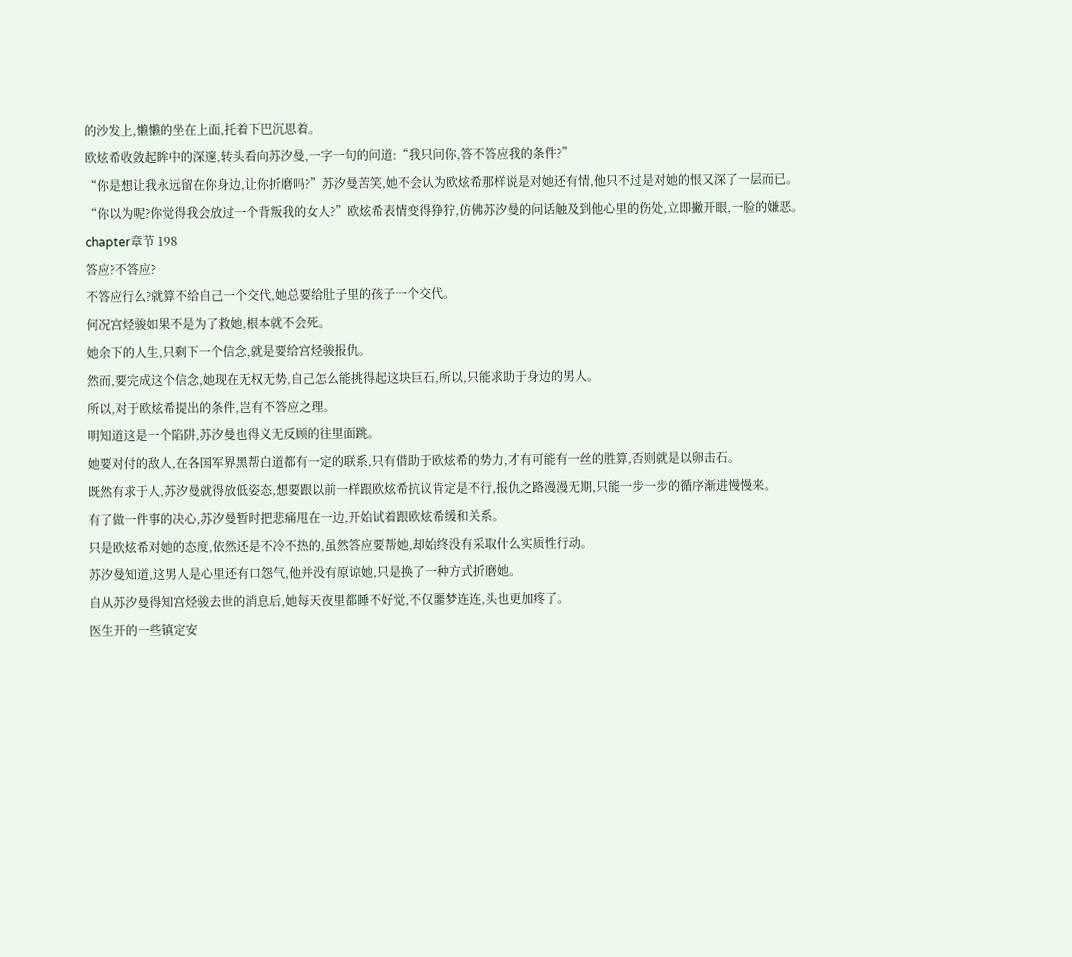的沙发上,懒懒的坐在上面,托着下巴沉思着。
欧炫希收敛起眸中的深邃,转头看向苏汐曼,一字一句的问道:“我只问你,答不答应我的条件?”
“你是想让我永远留在你身边,让你折磨吗?”苏汐曼苦笑,她不会认为欧炫希那样说是对她还有情,他只不过是对她的恨又深了一层而已。
“你以为呢?你觉得我会放过一个背叛我的女人?”欧炫希表情变得狰狞,仿佛苏汐曼的问话触及到他心里的伤处,立即撇开眼,一脸的嫌恶。
chapter章节 198
答应?不答应?
不答应行么?就算不给自己一个交代,她总要给肚子里的孩子一个交代。
何况宫烃骏如果不是为了救她,根本就不会死。
她余下的人生,只剩下一个信念,就是要给宫烃骏报仇。
然而,要完成这个信念,她现在无权无势,自己怎么能挑得起这块巨石,所以,只能求助于身边的男人。
所以,对于欧炫希提出的条件,岂有不答应之理。
明知道这是一个陷阱,苏汐曼也得义无反顾的往里面跳。
她要对付的敌人,在各国军界黑帮白道都有一定的联系,只有借助于欧炫希的势力,才有可能有一丝的胜算,否则就是以卵击石。
既然有求于人,苏汐曼就得放低姿态,想要跟以前一样跟欧炫希抗议肯定是不行,报仇之路漫漫无期,只能一步一步的循序渐进慢慢来。
有了做一件事的决心,苏汐曼暂时把悲痛甩在一边,开始试着跟欧炫希缓和关系。
只是欧炫希对她的态度,依然还是不冷不热的,虽然答应要帮她,却始终没有采取什么实质性行动。
苏汐曼知道,这男人是心里还有口怨气,他并没有原谅她,只是换了一种方式折磨她。
自从苏汐曼得知宫烃骏去世的消息后,她每天夜里都睡不好觉,不仅噩梦连连,头也更加疼了。
医生开的一些镇定安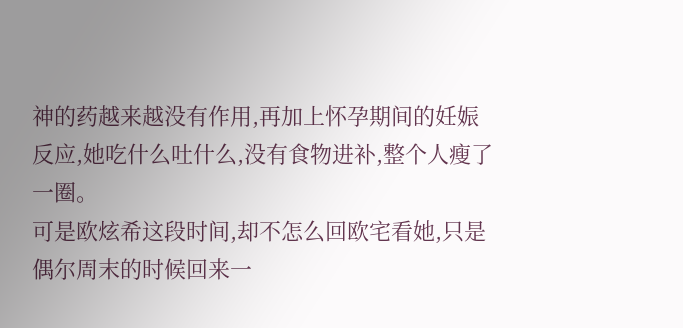神的药越来越没有作用,再加上怀孕期间的妊娠反应,她吃什么吐什么,没有食物进补,整个人瘦了一圈。
可是欧炫希这段时间,却不怎么回欧宅看她,只是偶尔周末的时候回来一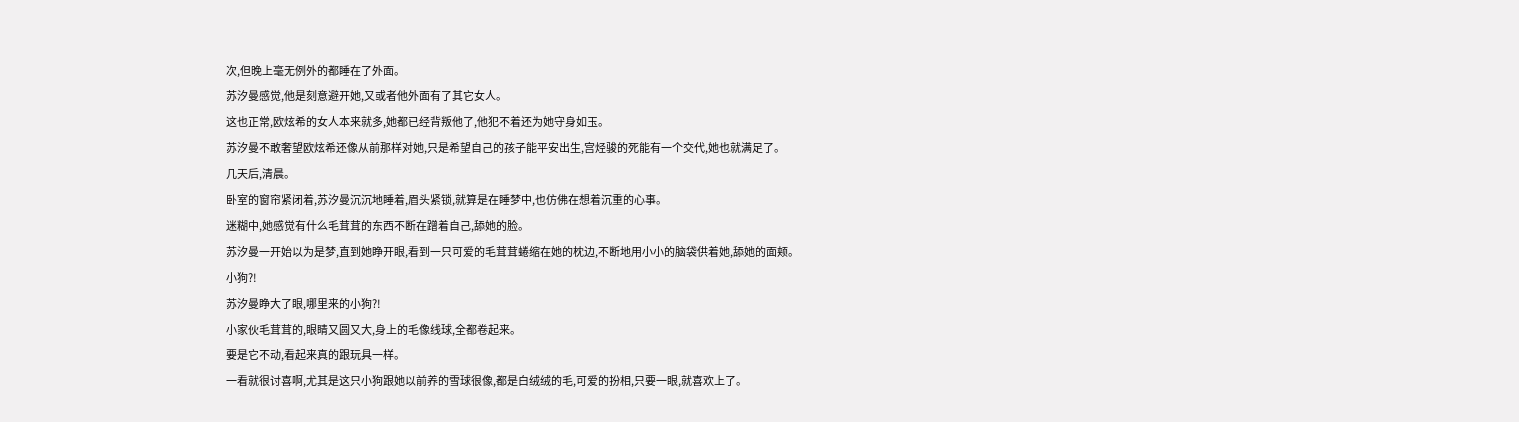次,但晚上毫无例外的都睡在了外面。
苏汐曼感觉,他是刻意避开她,又或者他外面有了其它女人。
这也正常,欧炫希的女人本来就多,她都已经背叛他了,他犯不着还为她守身如玉。
苏汐曼不敢奢望欧炫希还像从前那样对她,只是希望自己的孩子能平安出生,宫烃骏的死能有一个交代,她也就满足了。
几天后,清晨。
卧室的窗帘紧闭着,苏汐曼沉沉地睡着,眉头紧锁,就算是在睡梦中,也仿佛在想着沉重的心事。
迷糊中,她感觉有什么毛茸茸的东西不断在蹭着自己,舔她的脸。
苏汐曼一开始以为是梦,直到她睁开眼,看到一只可爱的毛茸茸蜷缩在她的枕边,不断地用小小的脑袋供着她,舔她的面颊。
小狗?!
苏汐曼睁大了眼,哪里来的小狗?!
小家伙毛茸茸的,眼睛又圆又大,身上的毛像线球,全都卷起来。
要是它不动,看起来真的跟玩具一样。
一看就很讨喜啊,尤其是这只小狗跟她以前养的雪球很像,都是白绒绒的毛,可爱的扮相,只要一眼,就喜欢上了。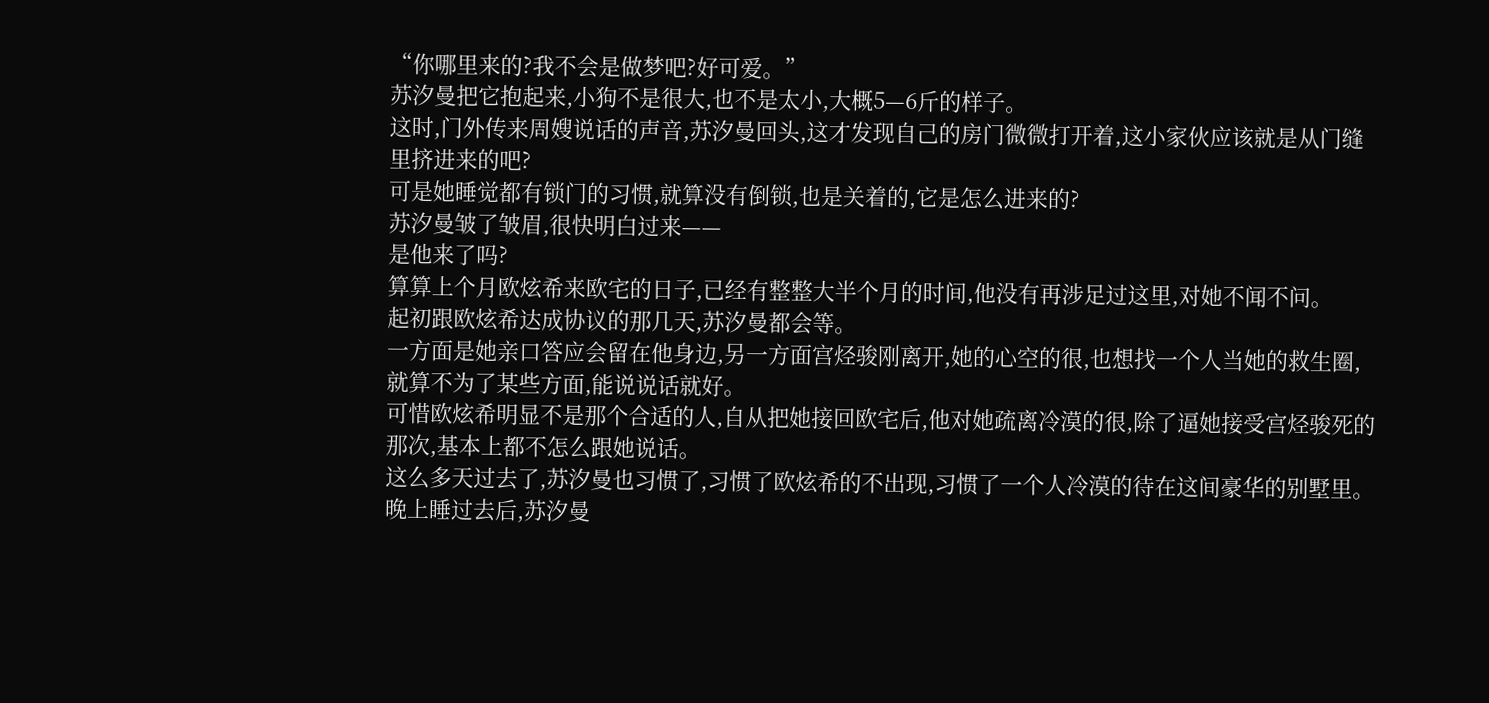“你哪里来的?我不会是做梦吧?好可爱。”
苏汐曼把它抱起来,小狗不是很大,也不是太小,大概5—6斤的样子。
这时,门外传来周嫂说话的声音,苏汐曼回头,这才发现自己的房门微微打开着,这小家伙应该就是从门缝里挤进来的吧?
可是她睡觉都有锁门的习惯,就算没有倒锁,也是关着的,它是怎么进来的?
苏汐曼皱了皱眉,很快明白过来——
是他来了吗?
算算上个月欧炫希来欧宅的日子,已经有整整大半个月的时间,他没有再涉足过这里,对她不闻不问。
起初跟欧炫希达成协议的那几天,苏汐曼都会等。
一方面是她亲口答应会留在他身边,另一方面宫烃骏刚离开,她的心空的很,也想找一个人当她的救生圈,就算不为了某些方面,能说说话就好。
可惜欧炫希明显不是那个合适的人,自从把她接回欧宅后,他对她疏离冷漠的很,除了逼她接受宫烃骏死的那次,基本上都不怎么跟她说话。
这么多天过去了,苏汐曼也习惯了,习惯了欧炫希的不出现,习惯了一个人冷漠的待在这间豪华的别墅里。
晚上睡过去后,苏汐曼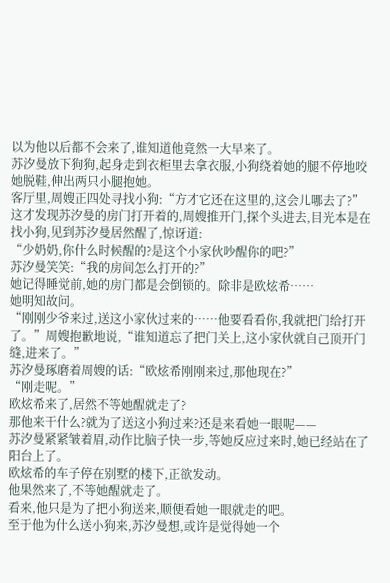以为他以后都不会来了,谁知道他竟然一大早来了。
苏汐曼放下狗狗,起身走到衣柜里去拿衣服,小狗绕着她的腿不停地咬她脱鞋,伸出两只小腿抱她。
客厅里,周嫂正四处寻找小狗:“方才它还在这里的,这会儿哪去了?”
这才发现苏汐曼的房门打开着的,周嫂推开门,探个头进去,目光本是在找小狗,见到苏汐曼居然醒了,惊讶道:
“少奶奶,你什么时候醒的?是这个小家伙吵醒你的吧?”
苏汐曼笑笑:“我的房间怎么打开的?”
她记得睡觉前,她的房门都是会倒锁的。除非是欧炫希……
她明知故问。
“刚刚少爷来过,送这小家伙过来的……他要看看你,我就把门给打开了。”周嫂抱歉地说,“谁知道忘了把门关上,这小家伙就自己顶开门缝,进来了。”
苏汐曼琢磨着周嫂的话:“欧炫希刚刚来过,那他现在?”
“刚走呢。”
欧炫希来了,居然不等她醒就走了?
那他来干什么?就为了送这小狗过来?还是来看她一眼呢——
苏汐曼紧紧皱着眉,动作比脑子快一步,等她反应过来时,她已经站在了阳台上了。
欧炫希的车子停在别墅的楼下,正欲发动。
他果然来了,不等她醒就走了。
看来,他只是为了把小狗送来,顺便看她一眼就走的吧。
至于他为什么送小狗来,苏汐曼想,或许是觉得她一个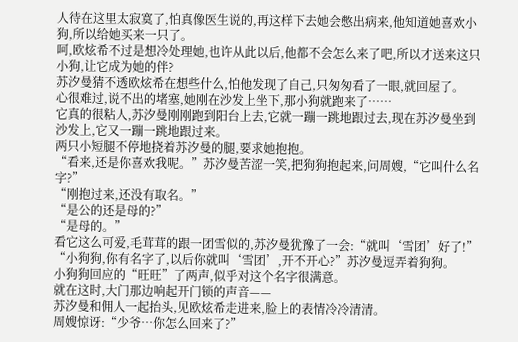人待在这里太寂寞了,怕真像医生说的,再这样下去她会憋出病来,他知道她喜欢小狗,所以给她买来一只了。
呵,欧炫希不过是想冷处理她,也许从此以后,他都不会怎么来了吧,所以才送来这只小狗,让它成为她的伴?
苏汐曼猜不透欧炫希在想些什么,怕他发现了自己,只匆匆看了一眼,就回屋了。
心很难过,说不出的堵塞,她刚在沙发上坐下,那小狗就跑来了……
它真的很粘人,苏汐曼刚刚跑到阳台上去,它就一蹦一跳地跟过去,现在苏汐曼坐到沙发上,它又一蹦一跳地跟过来。
两只小短腿不停地挠着苏汐曼的腿,要求她抱抱。
“看来,还是你喜欢我呢。”苏汐曼苦涩一笑,把狗狗抱起来,问周嫂,“它叫什么名字?”
“刚抱过来,还没有取名。”
“是公的还是母的?”
“是母的。”
看它这么可爱,毛茸茸的跟一团雪似的,苏汐曼犹豫了一会:“就叫‘雪团’好了!”
“小狗狗,你有名字了,以后你就叫‘雪团’,开不开心?”苏汐曼逗弄着狗狗。
小狗狗回应的“旺旺”了两声,似乎对这个名字很满意。
就在这时,大门那边响起开门锁的声音——
苏汐曼和佣人一起抬头,见欧炫希走进来,脸上的表情冷冷清清。
周嫂惊讶:“少爷…你怎么回来了?”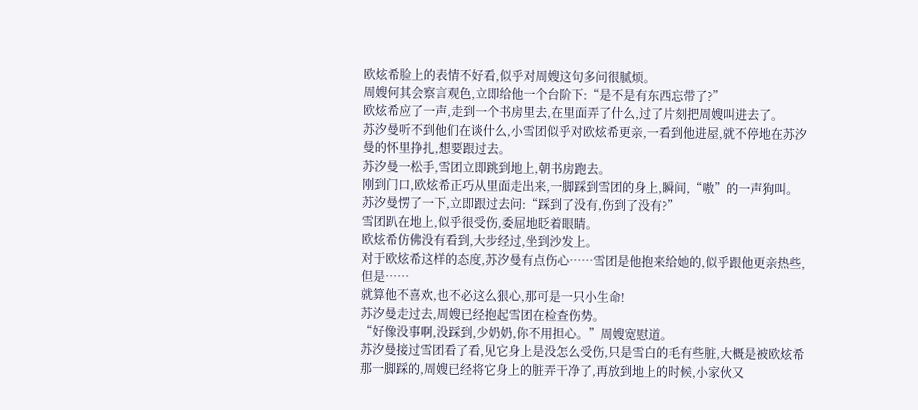欧炫希脸上的表情不好看,似乎对周嫂这句多问很腻烦。
周嫂何其会察言观色,立即给他一个台阶下:“是不是有东西忘带了?”
欧炫希应了一声,走到一个书房里去,在里面弄了什么,过了片刻把周嫂叫进去了。
苏汐曼听不到他们在谈什么,小雪团似乎对欧炫希更亲,一看到他进屋,就不停地在苏汐曼的怀里挣扎,想要跟过去。
苏汐曼一松手,雪团立即跳到地上,朝书房跑去。
刚到门口,欧炫希正巧从里面走出来,一脚踩到雪团的身上,瞬间,“嗷”的一声狗叫。
苏汐曼愣了一下,立即跟过去问:“踩到了没有,伤到了没有?”
雪团趴在地上,似乎很受伤,委屈地眨着眼睛。
欧炫希仿佛没有看到,大步经过,坐到沙发上。
对于欧炫希这样的态度,苏汐曼有点伤心……雪团是他抱来给她的,似乎跟他更亲热些,但是……
就算他不喜欢,也不必这么狠心,那可是一只小生命!
苏汐曼走过去,周嫂已经抱起雪团在检查伤势。
“好像没事啊,没踩到,少奶奶,你不用担心。”周嫂宽慰道。
苏汐曼接过雪团看了看,见它身上是没怎么受伤,只是雪白的毛有些脏,大概是被欧炫希那一脚踩的,周嫂已经将它身上的脏弄干净了,再放到地上的时候,小家伙又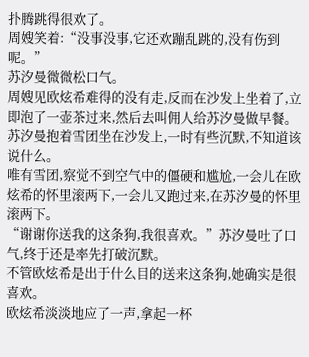扑腾跳得很欢了。
周嫂笑着:“没事没事,它还欢蹦乱跳的,没有伤到呢。”
苏汐曼微微松口气。
周嫂见欧炫希难得的没有走,反而在沙发上坐着了,立即泡了一壶茶过来,然后去叫佣人给苏汐曼做早餐。
苏汐曼抱着雪团坐在沙发上,一时有些沉默,不知道该说什么。
唯有雪团,察觉不到空气中的僵硬和尴尬,一会儿在欧炫希的怀里滚两下,一会儿又跑过来,在苏汐曼的怀里滚两下。
“谢谢你送我的这条狗,我很喜欢。”苏汐曼吐了口气,终于还是率先打破沉默。
不管欧炫希是出于什么目的送来这条狗,她确实是很喜欢。
欧炫希淡淡地应了一声,拿起一杯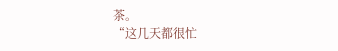茶。
“这几天都很忙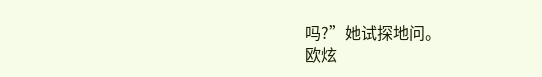吗?”她试探地问。
欧炫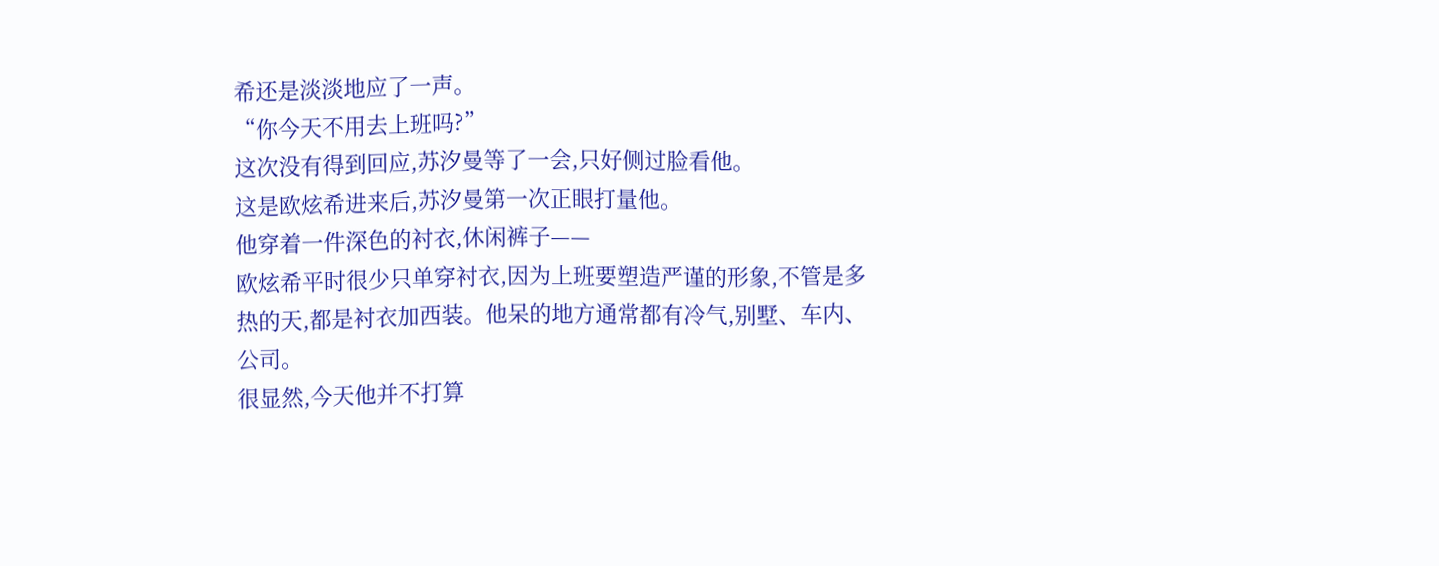希还是淡淡地应了一声。
“你今天不用去上班吗?”
这次没有得到回应,苏汐曼等了一会,只好侧过脸看他。
这是欧炫希进来后,苏汐曼第一次正眼打量他。
他穿着一件深色的衬衣,休闲裤子——
欧炫希平时很少只单穿衬衣,因为上班要塑造严谨的形象,不管是多热的天,都是衬衣加西装。他呆的地方通常都有冷气,别墅、车内、公司。
很显然,今天他并不打算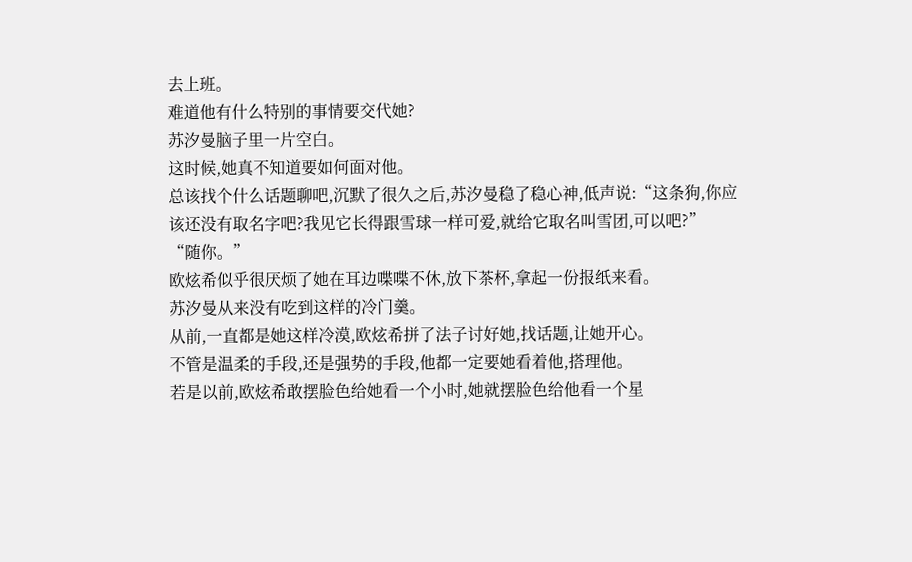去上班。
难道他有什么特别的事情要交代她?
苏汐曼脑子里一片空白。
这时候,她真不知道要如何面对他。
总该找个什么话题聊吧,沉默了很久之后,苏汐曼稳了稳心神,低声说:“这条狗,你应该还没有取名字吧?我见它长得跟雪球一样可爱,就给它取名叫雪团,可以吧?”
“随你。”
欧炫希似乎很厌烦了她在耳边喋喋不休,放下茶杯,拿起一份报纸来看。
苏汐曼从来没有吃到这样的冷门羹。
从前,一直都是她这样冷漠,欧炫希拼了法子讨好她,找话题,让她开心。
不管是温柔的手段,还是强势的手段,他都一定要她看着他,搭理他。
若是以前,欧炫希敢摆脸色给她看一个小时,她就摆脸色给他看一个星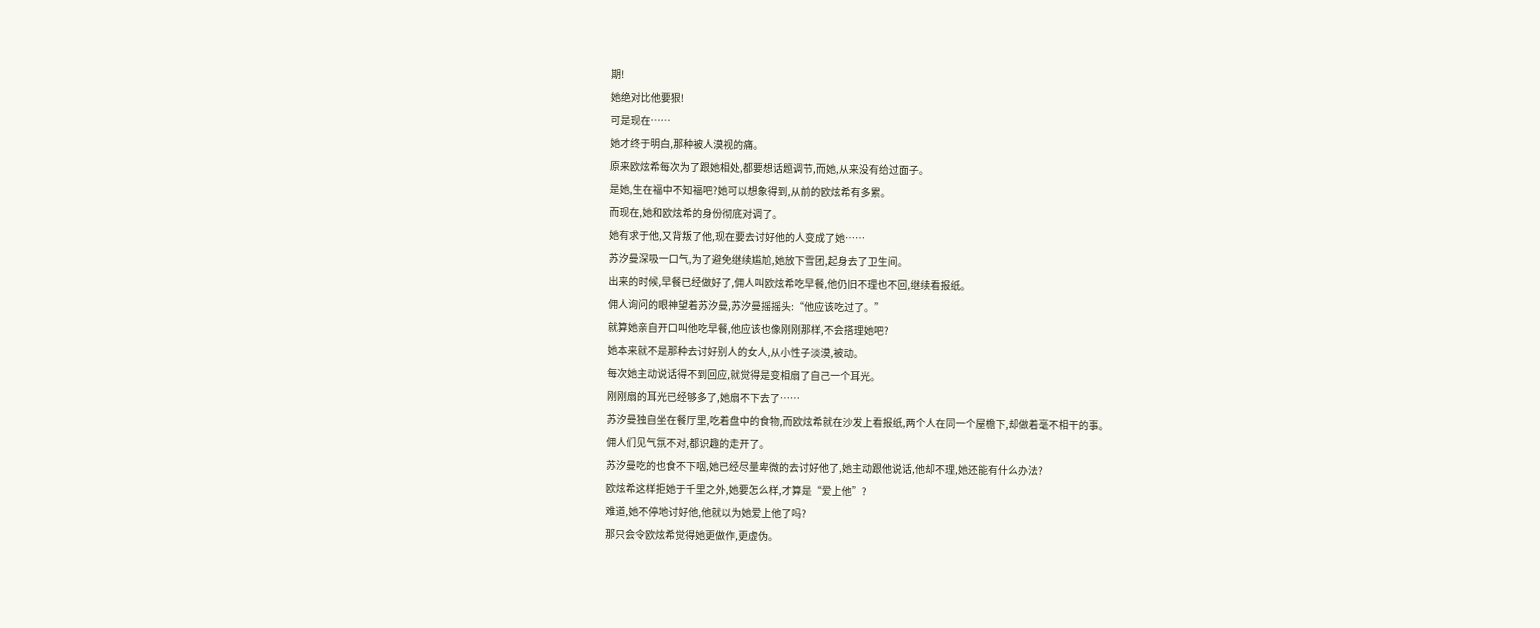期!
她绝对比他要狠!
可是现在……
她才终于明白,那种被人漠视的痛。
原来欧炫希每次为了跟她相处,都要想话题调节,而她,从来没有给过面子。
是她,生在福中不知福吧?她可以想象得到,从前的欧炫希有多累。
而现在,她和欧炫希的身份彻底对调了。
她有求于他,又背叛了他,现在要去讨好他的人变成了她……
苏汐曼深吸一口气,为了避免继续尴尬,她放下雪团,起身去了卫生间。
出来的时候,早餐已经做好了,佣人叫欧炫希吃早餐,他仍旧不理也不回,继续看报纸。
佣人询问的眼神望着苏汐曼,苏汐曼摇摇头:“他应该吃过了。”
就算她亲自开口叫他吃早餐,他应该也像刚刚那样,不会搭理她吧?
她本来就不是那种去讨好别人的女人,从小性子淡漠,被动。
每次她主动说话得不到回应,就觉得是变相扇了自己一个耳光。
刚刚扇的耳光已经够多了,她扇不下去了……
苏汐曼独自坐在餐厅里,吃着盘中的食物,而欧炫希就在沙发上看报纸,两个人在同一个屋檐下,却做着毫不相干的事。
佣人们见气氛不对,都识趣的走开了。
苏汐曼吃的也食不下咽,她已经尽量卑微的去讨好他了,她主动跟他说话,他却不理,她还能有什么办法?
欧炫希这样拒她于千里之外,她要怎么样,才算是“爱上他”?
难道,她不停地讨好他,他就以为她爱上他了吗?
那只会令欧炫希觉得她更做作,更虚伪。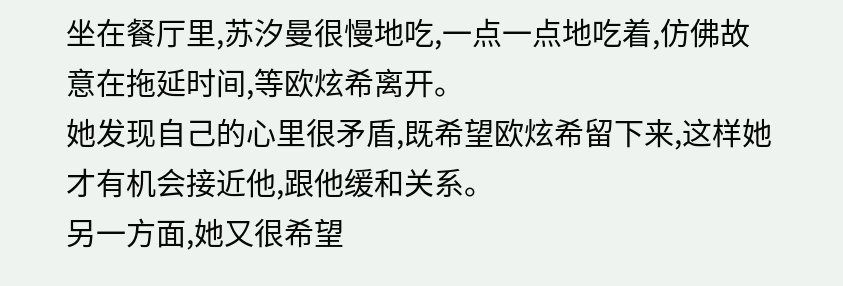坐在餐厅里,苏汐曼很慢地吃,一点一点地吃着,仿佛故意在拖延时间,等欧炫希离开。
她发现自己的心里很矛盾,既希望欧炫希留下来,这样她才有机会接近他,跟他缓和关系。
另一方面,她又很希望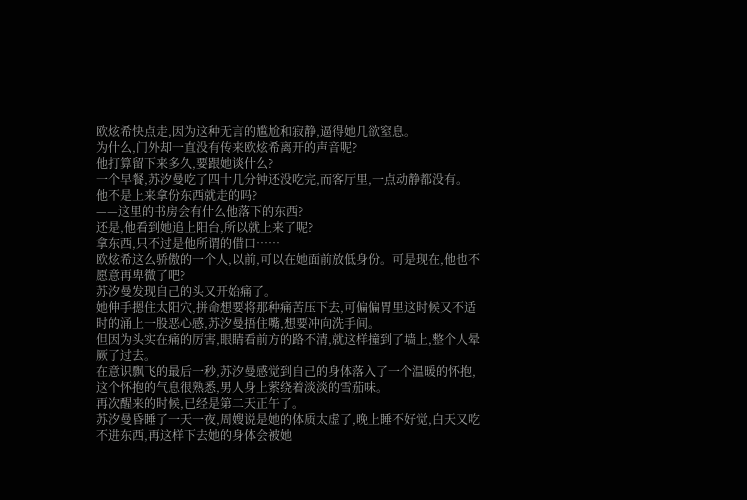欧炫希快点走,因为这种无言的尴尬和寂静,逼得她几欲窒息。
为什么,门外却一直没有传来欧炫希离开的声音呢?
他打算留下来多久,要跟她谈什么?
一个早餐,苏汐曼吃了四十几分钟还没吃完,而客厅里,一点动静都没有。
他不是上来拿份东西就走的吗?
——这里的书房会有什么他落下的东西?
还是,他看到她追上阳台,所以就上来了呢?
拿东西,只不过是他所谓的借口……
欧炫希这么骄傲的一个人,以前,可以在她面前放低身份。可是现在,他也不愿意再卑微了吧?
苏汐曼发现自己的头又开始痛了。
她伸手摁住太阳穴,拼命想要将那种痛苦压下去,可偏偏胃里这时候又不适时的涌上一股恶心感,苏汐曼捂住嘴,想要冲向洗手间。
但因为头实在痛的厉害,眼睛看前方的路不清,就这样撞到了墙上,整个人晕厥了过去。
在意识飘飞的最后一秒,苏汐曼感觉到自己的身体落入了一个温暖的怀抱,这个怀抱的气息很熟悉,男人身上萦绕着淡淡的雪茄味。
再次醒来的时候,已经是第二天正午了。
苏汐曼昏睡了一天一夜,周嫂说是她的体质太虚了,晚上睡不好觉,白天又吃不进东西,再这样下去她的身体会被她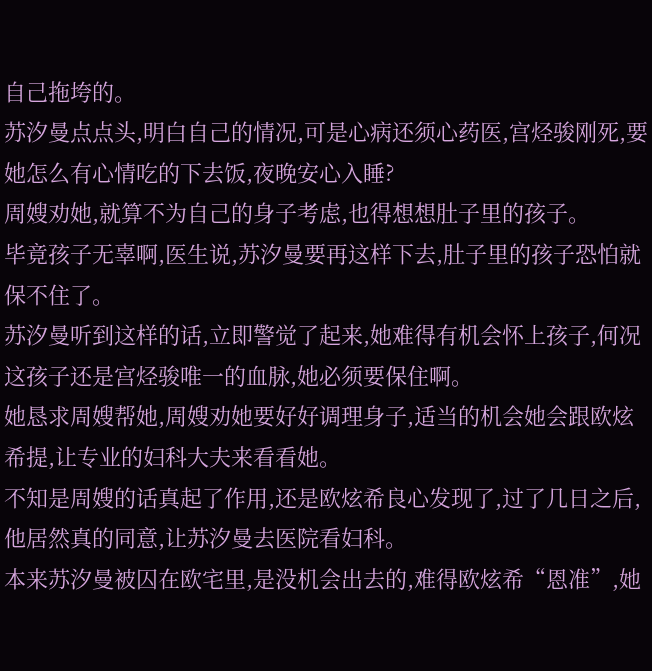自己拖垮的。
苏汐曼点点头,明白自己的情况,可是心病还须心药医,宫烃骏刚死,要她怎么有心情吃的下去饭,夜晚安心入睡?
周嫂劝她,就算不为自己的身子考虑,也得想想肚子里的孩子。
毕竟孩子无辜啊,医生说,苏汐曼要再这样下去,肚子里的孩子恐怕就保不住了。
苏汐曼听到这样的话,立即警觉了起来,她难得有机会怀上孩子,何况这孩子还是宫烃骏唯一的血脉,她必须要保住啊。
她恳求周嫂帮她,周嫂劝她要好好调理身子,适当的机会她会跟欧炫希提,让专业的妇科大夫来看看她。
不知是周嫂的话真起了作用,还是欧炫希良心发现了,过了几日之后,他居然真的同意,让苏汐曼去医院看妇科。
本来苏汐曼被囚在欧宅里,是没机会出去的,难得欧炫希“恩准”,她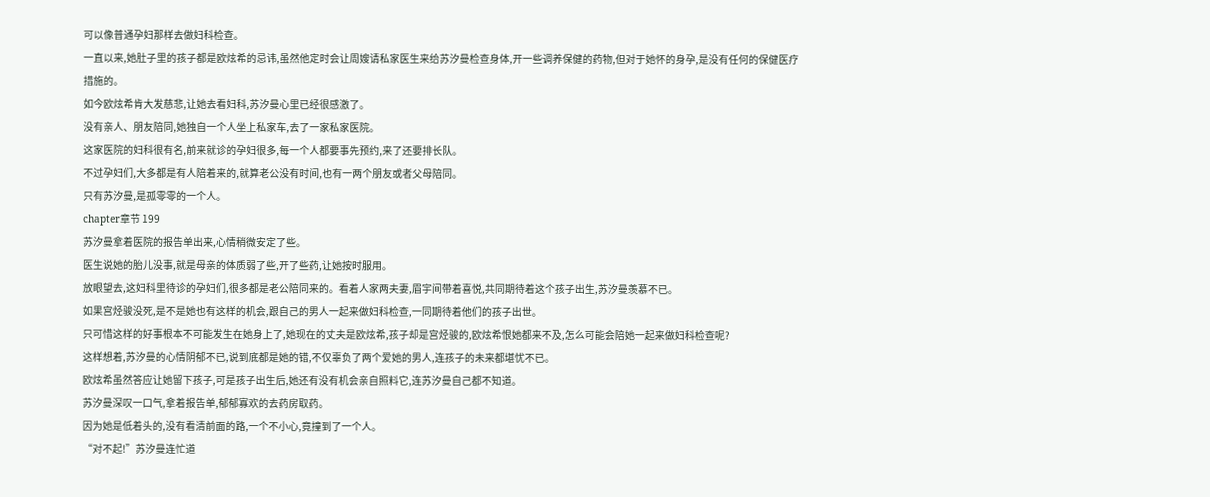可以像普通孕妇那样去做妇科检查。
一直以来,她肚子里的孩子都是欧炫希的忌讳,虽然他定时会让周嫂请私家医生来给苏汐曼检查身体,开一些调养保健的药物,但对于她怀的身孕,是没有任何的保健医疗措施的。
如今欧炫希肯大发慈悲,让她去看妇科,苏汐曼心里已经很感激了。
没有亲人、朋友陪同,她独自一个人坐上私家车,去了一家私家医院。
这家医院的妇科很有名,前来就诊的孕妇很多,每一个人都要事先预约,来了还要排长队。
不过孕妇们,大多都是有人陪着来的,就算老公没有时间,也有一两个朋友或者父母陪同。
只有苏汐曼,是孤零零的一个人。
chapter章节 199
苏汐曼拿着医院的报告单出来,心情稍微安定了些。
医生说她的胎儿没事,就是母亲的体质弱了些,开了些药,让她按时服用。
放眼望去,这妇科里待诊的孕妇们,很多都是老公陪同来的。看着人家两夫妻,眉宇间带着喜悦,共同期待着这个孩子出生,苏汐曼羡慕不已。
如果宫烃骏没死,是不是她也有这样的机会,跟自己的男人一起来做妇科检查,一同期待着他们的孩子出世。
只可惜这样的好事根本不可能发生在她身上了,她现在的丈夫是欧炫希,孩子却是宫烃骏的,欧炫希恨她都来不及,怎么可能会陪她一起来做妇科检查呢?
这样想着,苏汐曼的心情阴郁不已,说到底都是她的错,不仅辜负了两个爱她的男人,连孩子的未来都堪忧不已。
欧炫希虽然答应让她留下孩子,可是孩子出生后,她还有没有机会亲自照料它,连苏汐曼自己都不知道。
苏汐曼深叹一口气,拿着报告单,郁郁寡欢的去药房取药。
因为她是低着头的,没有看清前面的路,一个不小心,竟撞到了一个人。
“对不起!”苏汐曼连忙道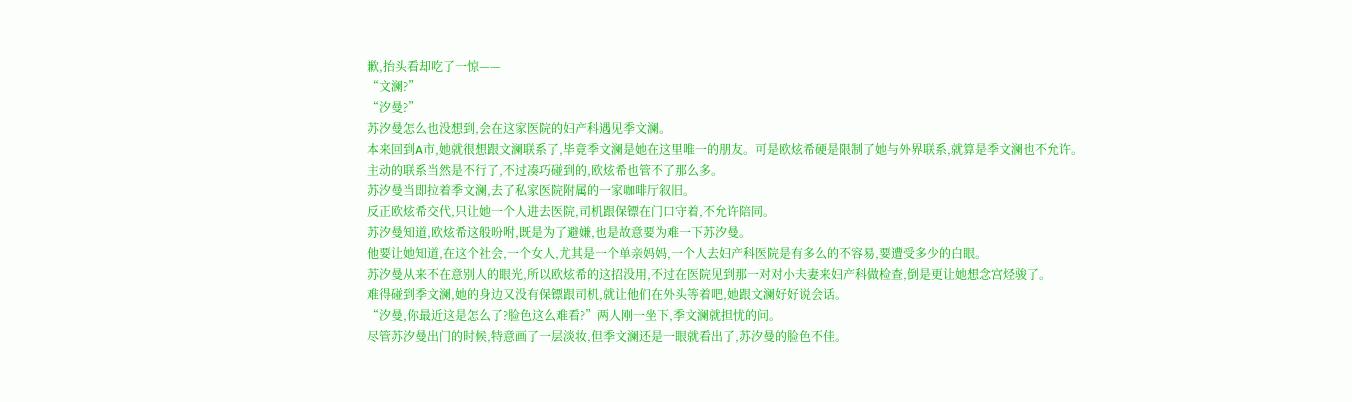歉,抬头看却吃了一惊——
“文澜?”
“汐曼?”
苏汐曼怎么也没想到,会在这家医院的妇产科遇见季文澜。
本来回到A市,她就很想跟文澜联系了,毕竟季文澜是她在这里唯一的朋友。可是欧炫希硬是限制了她与外界联系,就算是季文澜也不允许。
主动的联系当然是不行了,不过凑巧碰到的,欧炫希也管不了那么多。
苏汐曼当即拉着季文澜,去了私家医院附属的一家咖啡厅叙旧。
反正欧炫希交代,只让她一个人进去医院,司机跟保镖在门口守着,不允许陪同。
苏汐曼知道,欧炫希这般吩咐,既是为了避嫌,也是故意要为难一下苏汐曼。
他要让她知道,在这个社会,一个女人,尤其是一个单亲妈妈,一个人去妇产科医院是有多么的不容易,要遭受多少的白眼。
苏汐曼从来不在意别人的眼光,所以欧炫希的这招没用,不过在医院见到那一对对小夫妻来妇产科做检查,倒是更让她想念宫烃骏了。
难得碰到季文澜,她的身边又没有保镖跟司机,就让他们在外头等着吧,她跟文澜好好说会话。
“汐曼,你最近这是怎么了?脸色这么难看?”两人刚一坐下,季文澜就担忧的问。
尽管苏汐曼出门的时候,特意画了一层淡妆,但季文澜还是一眼就看出了,苏汐曼的脸色不佳。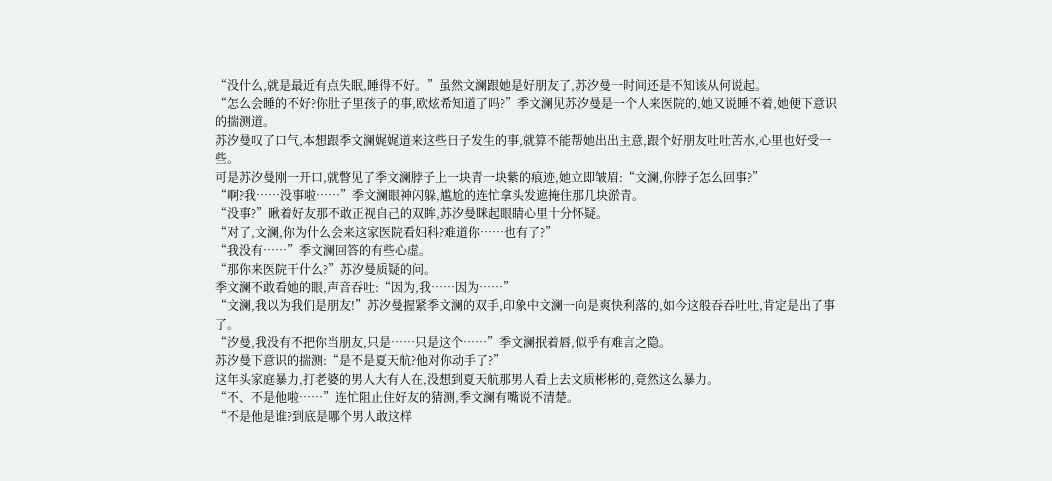“没什么,就是最近有点失眠,睡得不好。”虽然文澜跟她是好朋友了,苏汐曼一时间还是不知该从何说起。
“怎么会睡的不好?你肚子里孩子的事,欧炫希知道了吗?”季文澜见苏汐曼是一个人来医院的,她又说睡不着,她便下意识的揣测道。
苏汐曼叹了口气,本想跟季文澜娓娓道来这些日子发生的事,就算不能帮她出出主意,跟个好朋友吐吐苦水,心里也好受一些。
可是苏汐曼刚一开口,就瞥见了季文澜脖子上一块青一块紫的痕迹,她立即皱眉:“文澜,你脖子怎么回事?”
“啊?我……没事啦……”季文澜眼神闪躲,尴尬的连忙拿头发遮掩住那几块淤青。
“没事?”瞅着好友那不敢正视自己的双眸,苏汐曼眯起眼睛心里十分怀疑。
“对了,文澜,你为什么会来这家医院看妇科?难道你……也有了?”
“我没有……”季文澜回答的有些心虚。
“那你来医院干什么?”苏汐曼质疑的问。
季文澜不敢看她的眼,声音吞吐:“因为,我……因为……”
“文澜,我以为我们是朋友!”苏汐曼握紧季文澜的双手,印象中文澜一向是爽快利落的,如今这般吞吞吐吐,肯定是出了事了。
“汐曼,我没有不把你当朋友,只是……只是这个……”季文澜抿着唇,似乎有难言之隐。
苏汐曼下意识的揣测:“是不是夏天航?他对你动手了?”
这年头家庭暴力,打老婆的男人大有人在,没想到夏天航那男人看上去文质彬彬的,竟然这么暴力。
“不、不是他啦……”连忙阻止住好友的猜测,季文澜有嘴说不清楚。
“不是他是谁?到底是哪个男人敢这样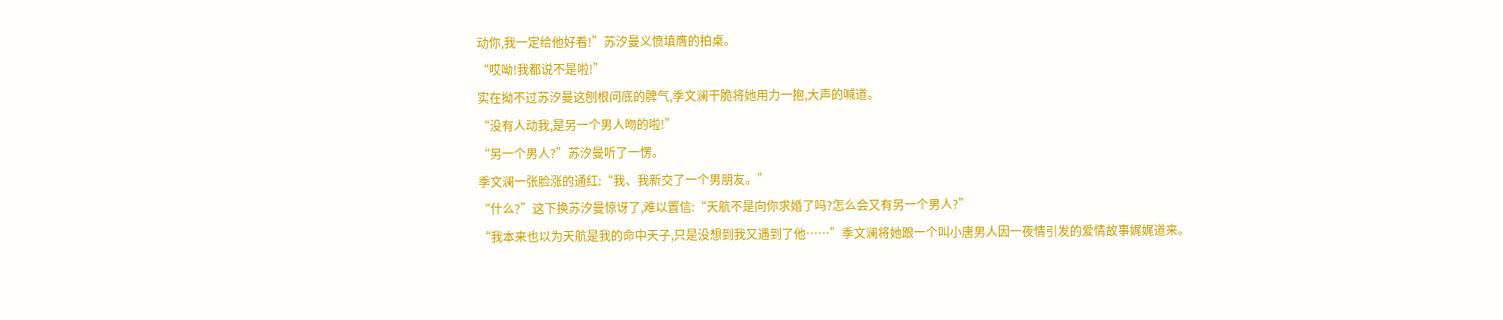动你,我一定给他好看!”苏汐曼义愤填膺的拍桌。
“哎呦!我都说不是啦!”
实在拗不过苏汐曼这刨根问底的脾气,季文澜干脆将她用力一抱,大声的喊道。
“没有人动我,是另一个男人吻的啦!”
“另一个男人?”苏汐曼听了一愣。
季文澜一张脸涨的通红:“我、我新交了一个男朋友。”
“什么?”这下换苏汐曼惊讶了,难以置信:“天航不是向你求婚了吗?怎么会又有另一个男人?”
“我本来也以为天航是我的命中天子,只是没想到我又遇到了他……”季文澜将她跟一个叫小唐男人因一夜情引发的爱情故事娓娓道来。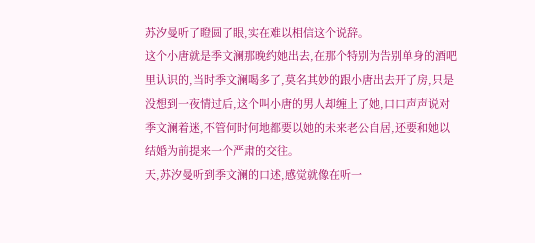苏汐曼听了瞪圆了眼,实在难以相信这个说辞。
这个小唐就是季文澜那晚约她出去,在那个特别为告别单身的酒吧里认识的,当时季文澜喝多了,莫名其妙的跟小唐出去开了房,只是没想到一夜情过后,这个叫小唐的男人却缠上了她,口口声声说对季文澜着迷,不管何时何地都要以她的未来老公自居,还要和她以结婚为前提来一个严肃的交往。
天,苏汐曼听到季文澜的口述,感觉就像在听一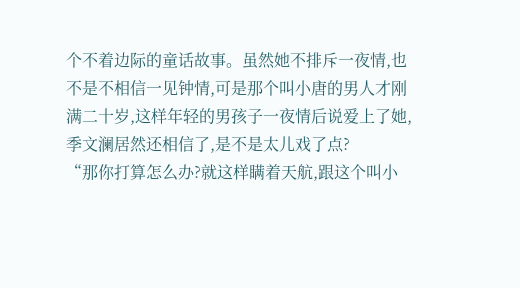个不着边际的童话故事。虽然她不排斥一夜情,也不是不相信一见钟情,可是那个叫小唐的男人才刚满二十岁,这样年轻的男孩子一夜情后说爱上了她,季文澜居然还相信了,是不是太儿戏了点?
“那你打算怎么办?就这样瞒着天航,跟这个叫小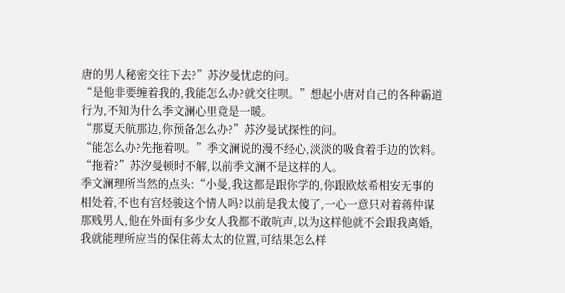唐的男人秘密交往下去?”苏汐曼忧虑的问。
“是他非要缠着我的,我能怎么办?就交往呗。”想起小唐对自己的各种霸道行为,不知为什么季文澜心里竟是一暖。
“那夏天航那边,你预备怎么办?”苏汐曼试探性的问。
“能怎么办?先拖着呗。”季文澜说的漫不经心,淡淡的吸食着手边的饮料。
“拖着?”苏汐曼顿时不解,以前季文澜不是这样的人。
季文澜理所当然的点头:“小曼,我这都是跟你学的,你跟欧炫希相安无事的相处着,不也有宫烃骏这个情人吗?以前是我太傻了,一心一意只对着蒋仲谋那贱男人,他在外面有多少女人我都不敢吭声,以为这样他就不会跟我离婚,我就能理所应当的保住蒋太太的位置,可结果怎么样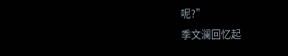呢?”
季文澜回忆起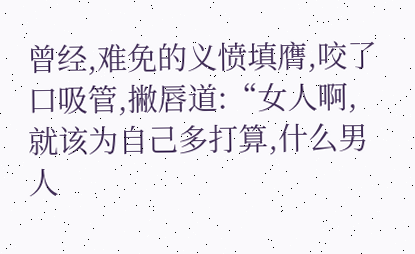曾经,难免的义愤填膺,咬了口吸管,撇唇道:“女人啊,就该为自己多打算,什么男人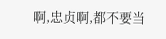啊,忠贞啊,都不要当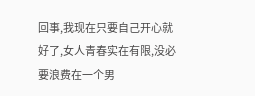回事,我现在只要自己开心就好了,女人青春实在有限,没必要浪费在一个男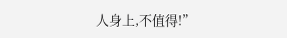人身上,不值得!”